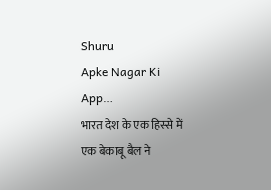Shuru
Apke Nagar Ki App…
भारत देश के एक हिस्से में एक बेकाबू बैल ने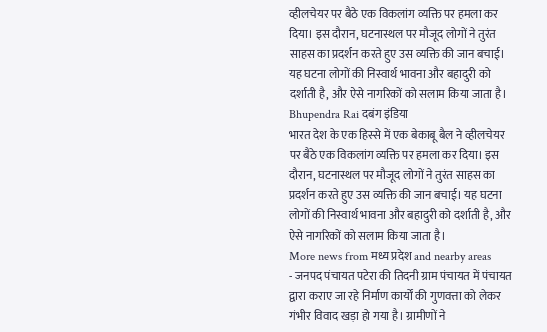व्हीलचेयर पर बैठे एक विकलांग व्यक्ति पर हमला कर दिया। इस दौरान, घटनास्थल पर मौजूद लोगों ने तुरंत साहस का प्रदर्शन करते हुए उस व्यक्ति की जान बचाई। यह घटना लोगों की निस्वार्थ भावना और बहादुरी को दर्शाती है, और ऐसे नागरिकों को सलाम किया जाता है।
Bhupendra Rai दबंग इंडिया
भारत देश के एक हिस्से में एक बेकाबू बैल ने व्हीलचेयर पर बैठे एक विकलांग व्यक्ति पर हमला कर दिया। इस दौरान, घटनास्थल पर मौजूद लोगों ने तुरंत साहस का प्रदर्शन करते हुए उस व्यक्ति की जान बचाई। यह घटना लोगों की निस्वार्थ भावना और बहादुरी को दर्शाती है, और ऐसे नागरिकों को सलाम किया जाता है।
More news from मध्य प्रदेश and nearby areas
- जनपद पंचायत पटेरा की तिदनी ग्राम पंचायत में पंचायत द्वारा कराए जा रहे निर्माण कार्यों की गुणवत्ता को लेकर गंभीर विवाद खड़ा हो गया है। ग्रामीणों ने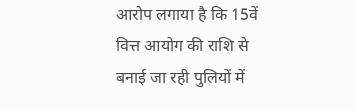आरोप लगाया है कि 15वें वित्त आयोग की राशि से बनाई जा रही पुलियों में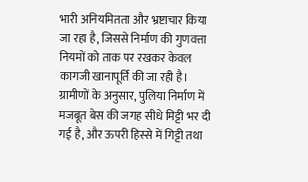भारी अनियमितता और भ्रष्टाचार किया जा रहा है, जिससे निर्माण की गुणवत्ता नियमों को ताक पर रखकर केवल कागजी खानापूर्ति की जा रही है। ग्रामीणों के अनुसार, पुलिया निर्माण में मजबूत बेस की जगह सीधे मिट्टी भर दी गई है, और ऊपरी हिस्से में गिट्टी तथा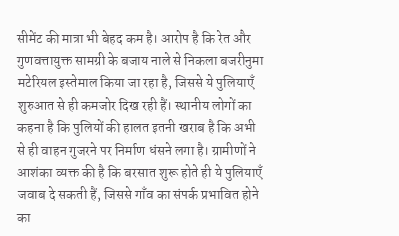सीमेंट की मात्रा भी बेहद कम है। आरोप है कि रेत और गुणवत्तायुक्त सामग्री के बजाय नाले से निकला बजरीनुमा मटेरियल इस्तेमाल किया जा रहा है, जिससे ये पुलियाएँ शुरुआत से ही कमजोर दिख रही हैं। स्थानीय लोगों का कहना है कि पुलियों की हालत इतनी खराब है कि अभी से ही वाहन गुजरने पर निर्माण धंसने लगा है। ग्रामीणों ने आशंका व्यक्त की है कि बरसात शुरू होते ही ये पुलियाएँ जवाब दे सकती हैं, जिससे गाँव का संपर्क प्रभावित होने का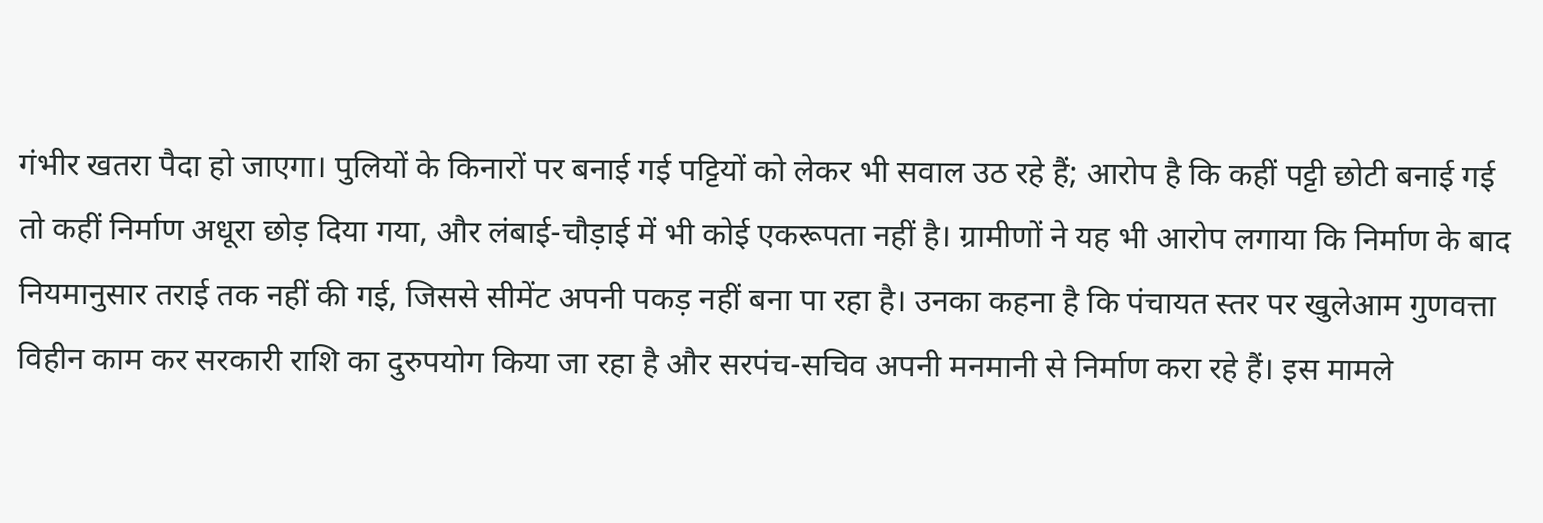गंभीर खतरा पैदा हो जाएगा। पुलियों के किनारों पर बनाई गई पट्टियों को लेकर भी सवाल उठ रहे हैं; आरोप है कि कहीं पट्टी छोटी बनाई गई तो कहीं निर्माण अधूरा छोड़ दिया गया, और लंबाई-चौड़ाई में भी कोई एकरूपता नहीं है। ग्रामीणों ने यह भी आरोप लगाया कि निर्माण के बाद नियमानुसार तराई तक नहीं की गई, जिससे सीमेंट अपनी पकड़ नहीं बना पा रहा है। उनका कहना है कि पंचायत स्तर पर खुलेआम गुणवत्ता विहीन काम कर सरकारी राशि का दुरुपयोग किया जा रहा है और सरपंच-सचिव अपनी मनमानी से निर्माण करा रहे हैं। इस मामले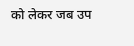को लेकर जब उप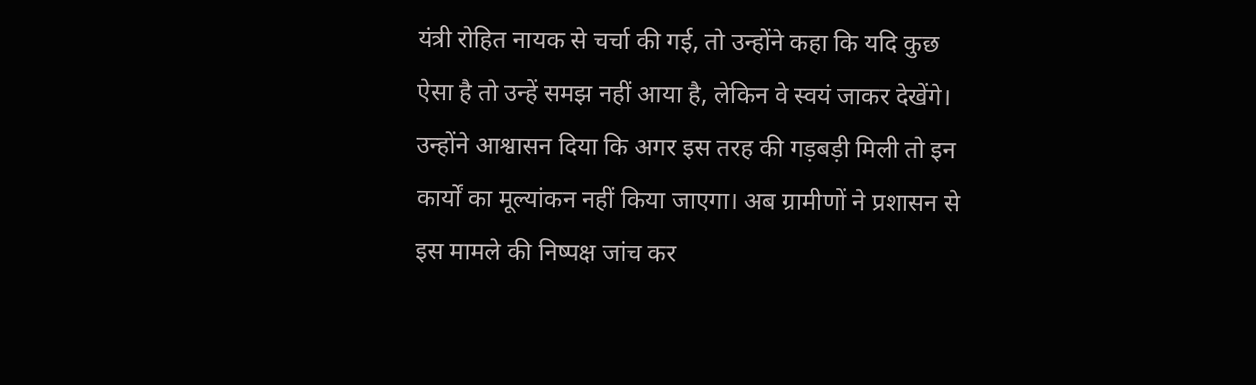यंत्री रोहित नायक से चर्चा की गई, तो उन्होंने कहा कि यदि कुछ ऐसा है तो उन्हें समझ नहीं आया है, लेकिन वे स्वयं जाकर देखेंगे। उन्होंने आश्वासन दिया कि अगर इस तरह की गड़बड़ी मिली तो इन कार्यों का मूल्यांकन नहीं किया जाएगा। अब ग्रामीणों ने प्रशासन से इस मामले की निष्पक्ष जांच कर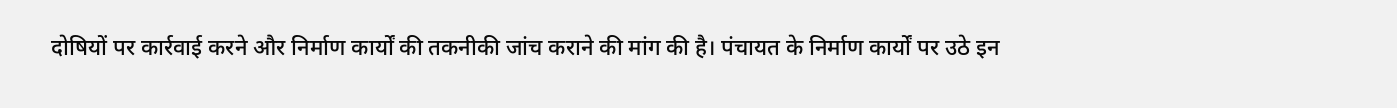दोषियों पर कार्रवाई करने और निर्माण कार्यों की तकनीकी जांच कराने की मांग की है। पंचायत के निर्माण कार्यों पर उठे इन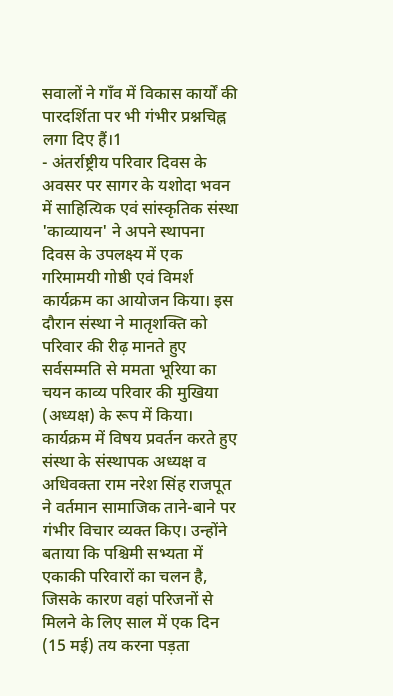सवालों ने गाँव में विकास कार्यों की पारदर्शिता पर भी गंभीर प्रश्नचिह्न लगा दिए हैं।1
- अंतर्राष्ट्रीय परिवार दिवस के अवसर पर सागर के यशोदा भवन में साहित्यिक एवं सांस्कृतिक संस्था 'काव्यायन' ने अपने स्थापना दिवस के उपलक्ष्य में एक गरिमामयी गोष्ठी एवं विमर्श कार्यक्रम का आयोजन किया। इस दौरान संस्था ने मातृशक्ति को परिवार की रीढ़ मानते हुए सर्वसम्मति से ममता भूरिया का चयन काव्य परिवार की मुखिया (अध्यक्ष) के रूप में किया। कार्यक्रम में विषय प्रवर्तन करते हुए संस्था के संस्थापक अध्यक्ष व अधिवक्ता राम नरेश सिंह राजपूत ने वर्तमान सामाजिक ताने-बाने पर गंभीर विचार व्यक्त किए। उन्होंने बताया कि पश्चिमी सभ्यता में एकाकी परिवारों का चलन है, जिसके कारण वहां परिजनों से मिलने के लिए साल में एक दिन (15 मई) तय करना पड़ता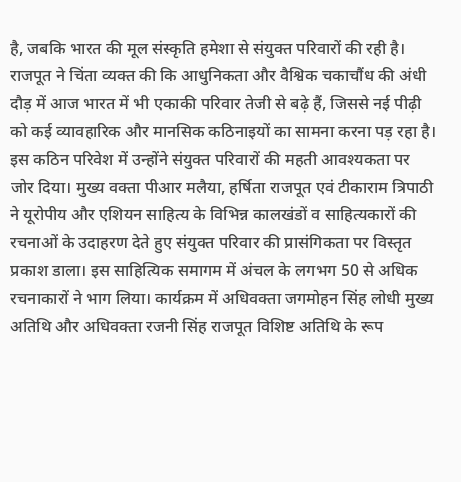है, जबकि भारत की मूल संस्कृति हमेशा से संयुक्त परिवारों की रही है। राजपूत ने चिंता व्यक्त की कि आधुनिकता और वैश्विक चकाचौंध की अंधी दौड़ में आज भारत में भी एकाकी परिवार तेजी से बढ़े हैं, जिससे नई पीढ़ी को कई व्यावहारिक और मानसिक कठिनाइयों का सामना करना पड़ रहा है। इस कठिन परिवेश में उन्होंने संयुक्त परिवारों की महती आवश्यकता पर जोर दिया। मुख्य वक्ता पीआर मलैया, हर्षिता राजपूत एवं टीकाराम त्रिपाठी ने यूरोपीय और एशियन साहित्य के विभिन्न कालखंडों व साहित्यकारों की रचनाओं के उदाहरण देते हुए संयुक्त परिवार की प्रासंगिकता पर विस्तृत प्रकाश डाला। इस साहित्यिक समागम में अंचल के लगभग 50 से अधिक रचनाकारों ने भाग लिया। कार्यक्रम में अधिवक्ता जगमोहन सिंह लोधी मुख्य अतिथि और अधिवक्ता रजनी सिंह राजपूत विशिष्ट अतिथि के रूप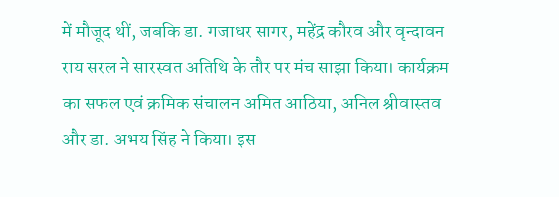में मौजूद थीं, जबकि डा. गजाधर सागर, महेंद्र कौरव और वृन्दावन राय सरल ने सारस्वत अतिथि के तौर पर मंच साझा किया। कार्यक्रम का सफल एवं क्रमिक संचालन अमित आठिया, अनिल श्रीवास्तव और डा. अभय सिंह ने किया। इस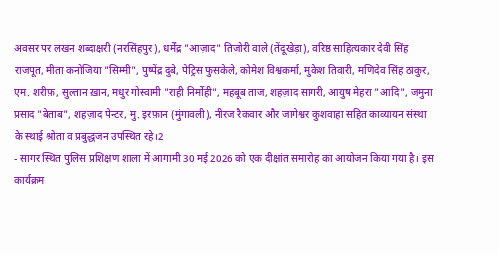अवसर पर लखन शब्दाक्षरी (नरसिंहपुर), धर्मेंद्र "आज़ाद" तिजोरी वाले (तेंदूखेड़ा), वरिष्ठ साहित्यकार देवी सिंह राजपूत, मीता कनोजिया "सिम्मी", पुष्पेंद्र दुबे, पेट्रिस फुसकेले, कोमेश विश्वकर्मा, मुकेश तिवारी, मणिदेव सिंह ठाकुर, एम. शरीफ़, सुल्तान ख़ान, मधुर गोस्वामी "राही निर्मोही", महबूब ताज, शहज़ाद सागरी, आयुष मेहरा "आदि", जमुना प्रसाद "बेताब", शहज़ाद पेन्टर, मु. इरफ़ान (मुंगावली), नीरज रैकवार और जागेश्वर कुशवाहा सहित काव्यायन संस्था के स्थाई श्रोता व प्रबुद्धजन उपस्थित रहे।2
- सागर स्थित पुलिस प्रशिक्षण शाला में आगामी 30 मई 2026 को एक दीक्षांत समारोह का आयोजन किया गया है। इस कार्यक्रम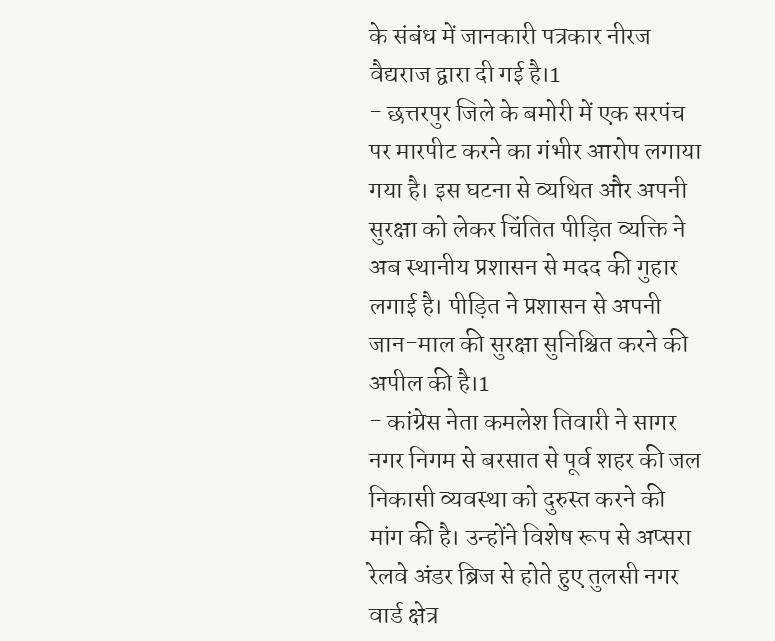के संबंध में जानकारी पत्रकार नीरज वैद्यराज द्वारा दी गई है।1
- छत्तरपुर जिले के बमोरी में एक सरपंच पर मारपीट करने का गंभीर आरोप लगाया गया है। इस घटना से व्यथित और अपनी सुरक्षा को लेकर चिंतित पीड़ित व्यक्ति ने अब स्थानीय प्रशासन से मदद की गुहार लगाई है। पीड़ित ने प्रशासन से अपनी जान-माल की सुरक्षा सुनिश्चित करने की अपील की है।1
- कांग्रेस नेता कमलेश तिवारी ने सागर नगर निगम से बरसात से पूर्व शहर की जल निकासी व्यवस्था को दुरुस्त करने की मांग की है। उन्होंने विशेष रूप से अप्सरा रेलवे अंडर ब्रिज से होते हुए तुलसी नगर वार्ड क्षेत्र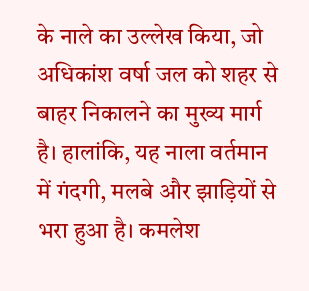के नाले का उल्लेख किया, जो अधिकांश वर्षा जल को शहर से बाहर निकालने का मुख्य मार्ग है। हालांकि, यह नाला वर्तमान में गंदगी, मलबे और झाड़ियों से भरा हुआ है। कमलेश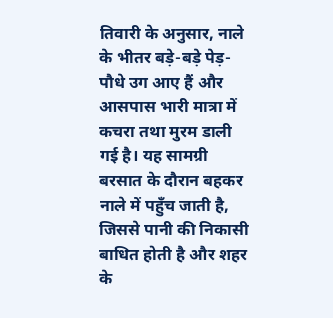तिवारी के अनुसार, नाले के भीतर बड़े-बड़े पेड़-पौधे उग आए हैं और आसपास भारी मात्रा में कचरा तथा मुरम डाली गई है। यह सामग्री बरसात के दौरान बहकर नाले में पहुँच जाती है, जिससे पानी की निकासी बाधित होती है और शहर के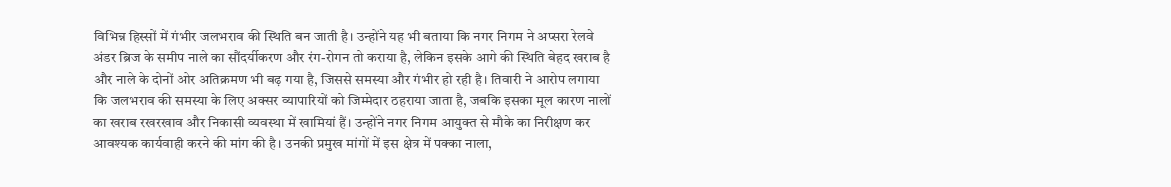विभिन्न हिस्सों में गंभीर जलभराव की स्थिति बन जाती है। उन्होंने यह भी बताया कि नगर निगम ने अप्सरा रेलवे अंडर ब्रिज के समीप नाले का सौंदर्यीकरण और रंग-रोगन तो कराया है, लेकिन इसके आगे की स्थिति बेहद खराब है और नाले के दोनों ओर अतिक्रमण भी बढ़ गया है, जिससे समस्या और गंभीर हो रही है। तिवारी ने आरोप लगाया कि जलभराव की समस्या के लिए अक्सर व्यापारियों को जिम्मेदार ठहराया जाता है, जबकि इसका मूल कारण नालों का खराब रखरखाव और निकासी व्यवस्था में खामियां हैं। उन्होंने नगर निगम आयुक्त से मौके का निरीक्षण कर आवश्यक कार्यवाही करने की मांग की है। उनकी प्रमुख मांगों में इस क्षेत्र में पक्का नाला,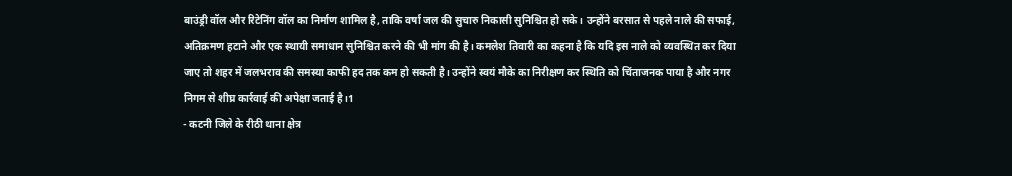बाउंड्री वॉल और रिटेनिंग वॉल का निर्माण शामिल है, ताकि वर्षा जल की सुचारु निकासी सुनिश्चित हो सके। उन्होंने बरसात से पहले नाले की सफाई, अतिक्रमण हटाने और एक स्थायी समाधान सुनिश्चित करने की भी मांग की है। कमलेश तिवारी का कहना है कि यदि इस नाले को व्यवस्थित कर दिया जाए तो शहर में जलभराव की समस्या काफी हद तक कम हो सकती है। उन्होंने स्वयं मौके का निरीक्षण कर स्थिति को चिंताजनक पाया है और नगर निगम से शीघ्र कार्रवाई की अपेक्षा जताई है।1
- कटनी जिले के रीठी थाना क्षेत्र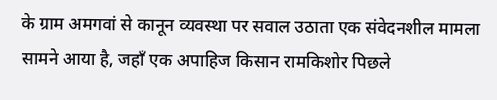के ग्राम अमगवां से कानून व्यवस्था पर सवाल उठाता एक संवेदनशील मामला सामने आया है, जहाँ एक अपाहिज किसान रामकिशोर पिछले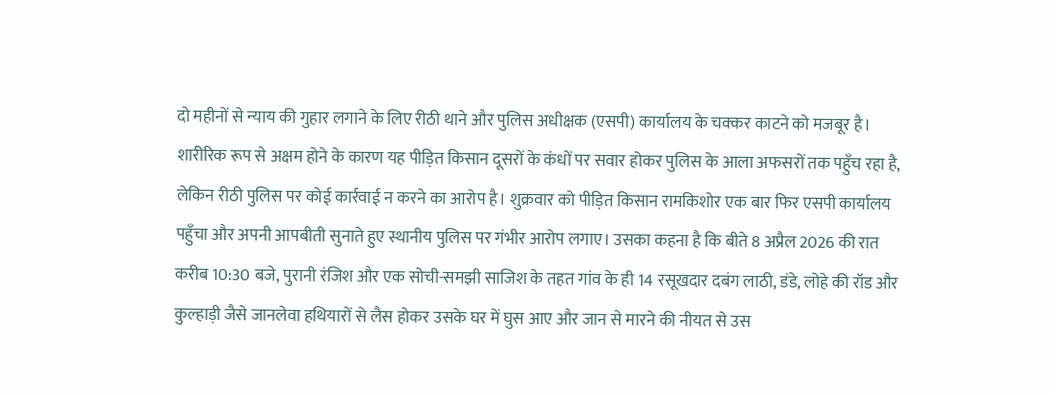दो महीनों से न्याय की गुहार लगाने के लिए रीठी थाने और पुलिस अधीक्षक (एसपी) कार्यालय के चक्कर काटने को मजबूर है। शारीरिक रूप से अक्षम होने के कारण यह पीड़ित किसान दूसरों के कंधों पर सवार होकर पुलिस के आला अफसरों तक पहुँच रहा है, लेकिन रीठी पुलिस पर कोई कार्रवाई न करने का आरोप है। शुक्रवार को पीड़ित किसान रामकिशोर एक बार फिर एसपी कार्यालय पहुँचा और अपनी आपबीती सुनाते हुए स्थानीय पुलिस पर गंभीर आरोप लगाए। उसका कहना है कि बीते 8 अप्रैल 2026 की रात करीब 10:30 बजे, पुरानी रंजिश और एक सोची-समझी साजिश के तहत गांव के ही 14 रसूखदार दबंग लाठी, डंडे, लोहे की रॉड और कुल्हाड़ी जैसे जानलेवा हथियारों से लैस होकर उसके घर में घुस आए और जान से मारने की नीयत से उस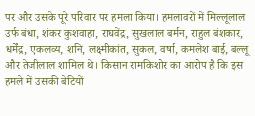पर और उसके पूरे परिवार पर हमला किया। हमलावरों में मिल्लूलाल उर्फ बंधा, शंकर कुशवाहा, राघवेंद्र, सुखलाल बर्मन, राहुल बंशकार, धर्मेंद्र, एकलव्य, शनि, लक्ष्मीकांत, सुकल, वर्षा, कमलेश बाई, बल्लू और तेजीलाल शामिल थे। किसान रामकिशोर का आरोप है कि इस हमले में उसकी बेटियों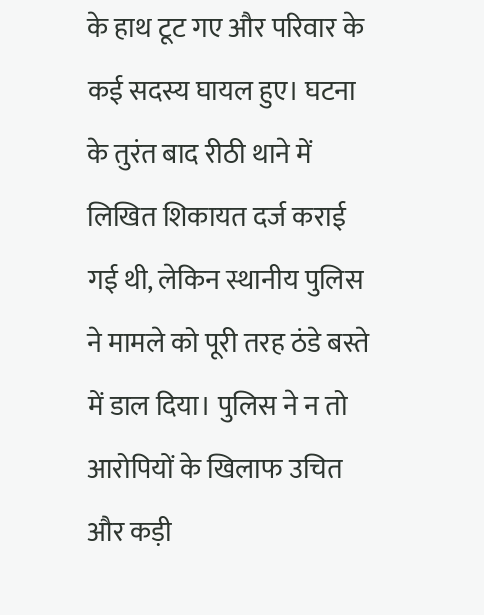के हाथ टूट गए और परिवार के कई सदस्य घायल हुए। घटना के तुरंत बाद रीठी थाने में लिखित शिकायत दर्ज कराई गई थी, लेकिन स्थानीय पुलिस ने मामले को पूरी तरह ठंडे बस्ते में डाल दिया। पुलिस ने न तो आरोपियों के खिलाफ उचित और कड़ी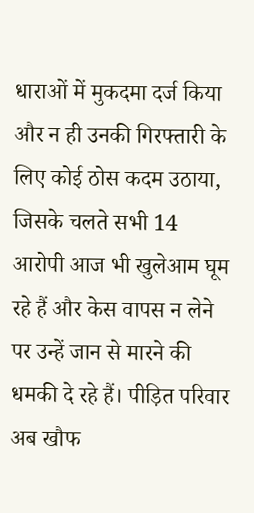धाराओं में मुकदमा दर्ज किया और न ही उनकी गिरफ्तारी के लिए कोई ठोस कदम उठाया, जिसके चलते सभी 14 आरोपी आज भी खुलेआम घूम रहे हैं और केस वापस न लेने पर उन्हें जान से मारने की धमकी दे रहे हैं। पीड़ित परिवार अब खौफ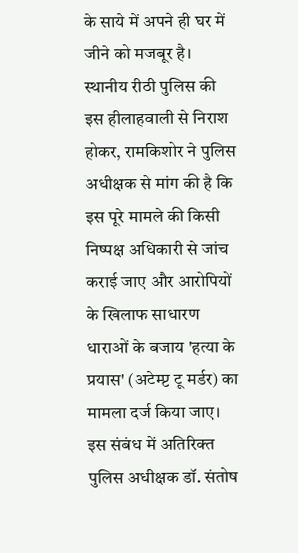के साये में अपने ही घर में जीने को मजबूर है। स्थानीय रीठी पुलिस की इस हीलाहवाली से निराश होकर, रामकिशोर ने पुलिस अधीक्षक से मांग की है कि इस पूरे मामले की किसी निष्पक्ष अधिकारी से जांच कराई जाए और आरोपियों के खिलाफ साधारण धाराओं के बजाय 'हत्या के प्रयास' (अटेम्प्ट टू मर्डर) का मामला दर्ज किया जाए। इस संबंध में अतिरिक्त पुलिस अधीक्षक डॉ. संतोष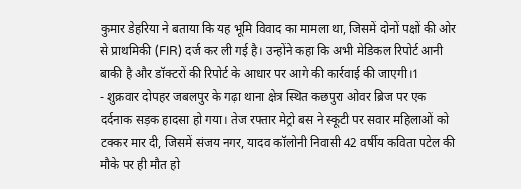कुमार डेहरिया ने बताया कि यह भूमि विवाद का मामला था, जिसमें दोनों पक्षों की ओर से प्राथमिकी (FIR) दर्ज कर ली गई है। उन्होंने कहा कि अभी मेडिकल रिपोर्ट आनी बाकी है और डॉक्टरों की रिपोर्ट के आधार पर आगे की कार्रवाई की जाएगी।1
- शुक्रवार दोपहर जबलपुर के गढ़ा थाना क्षेत्र स्थित कछपुरा ओवर ब्रिज पर एक दर्दनाक सड़क हादसा हो गया। तेज रफ्तार मेट्रो बस ने स्कूटी पर सवार महिलाओं को टक्कर मार दी, जिसमें संजय नगर, यादव कॉलोनी निवासी 42 वर्षीय कविता पटेल की मौके पर ही मौत हो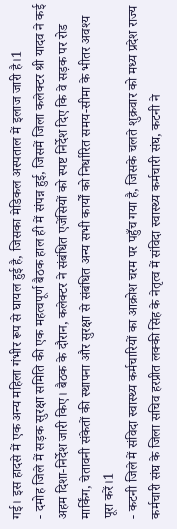गई। इस हादसे में एक अन्य महिला गंभीर रूप से घायल हुई है, जिसका मेडिकल अस्पताल में इलाज जारी है।1
- दमोह जिले में सड़क सुरक्षा समिति की एक महत्वपूर्ण बैठक हाल ही में संपन्न हुई, जिसमें जिला कलेक्टर श्री यादव ने कई अहम दिशा-निर्देश जारी किए। बैठक के दौरान, कलेक्टर ने संबंधित एजेंसियों को स्पष्ट निर्देश दिए कि वे सड़क पर रोड मार्किंग, चेतावनी संकेतों की स्थापना और सुरक्षा से संबंधित अन्य सभी कार्यों को निर्धारित समय-सीमा के भीतर अवश्य पूरा करें।1
- कटनी जिले में संविदा स्वास्थ्य कर्मचारियों का आक्रोश चरम पर पहुँच गया है, जिसके चलते शुक्रवार को मध्य प्रदेश राज्य कर्मचारी संघ के जिला सचिव हरप्रीत लक्की सिंह के नेतृत्व में संविदा स्वास्थ्य कर्मचारी संघ, कटनी ने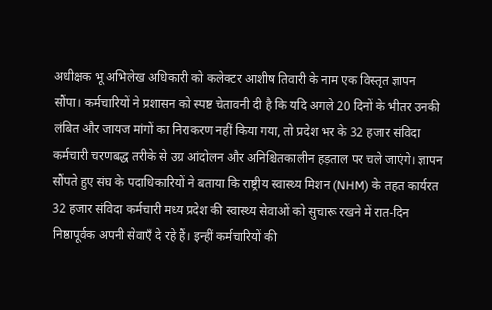अधीक्षक भू अभिलेख अधिकारी को कलेक्टर आशीष तिवारी के नाम एक विस्तृत ज्ञापन सौंपा। कर्मचारियों ने प्रशासन को स्पष्ट चेतावनी दी है कि यदि अगले 20 दिनों के भीतर उनकी लंबित और जायज मांगों का निराकरण नहीं किया गया, तो प्रदेश भर के 32 हजार संविदा कर्मचारी चरणबद्ध तरीके से उग्र आंदोलन और अनिश्चितकालीन हड़ताल पर चले जाएंगे। ज्ञापन सौंपते हुए संघ के पदाधिकारियों ने बताया कि राष्ट्रीय स्वास्थ्य मिशन (NHM) के तहत कार्यरत 32 हजार संविदा कर्मचारी मध्य प्रदेश की स्वास्थ्य सेवाओं को सुचारू रखने में रात-दिन निष्ठापूर्वक अपनी सेवाएँ दे रहे हैं। इन्हीं कर्मचारियों की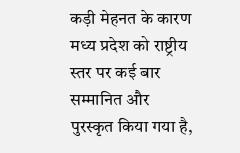कड़ी मेहनत के कारण मध्य प्रदेश को राष्ट्रीय स्तर पर कई बार सम्मानित और पुरस्कृत किया गया है,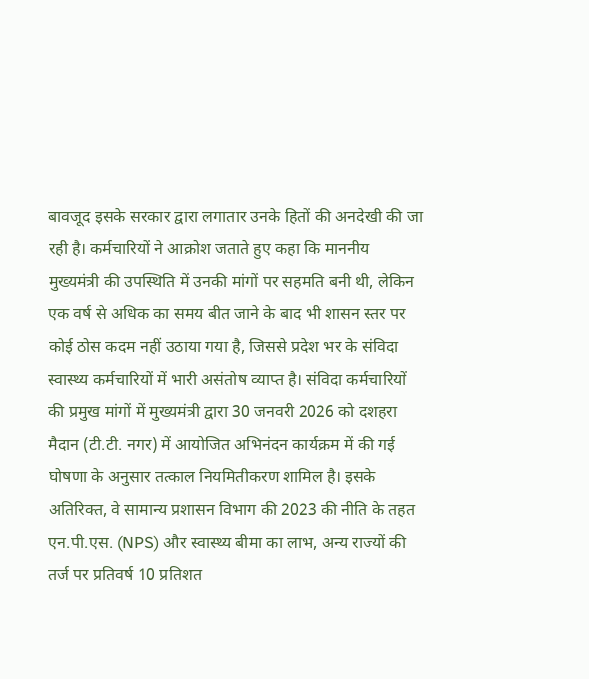बावजूद इसके सरकार द्वारा लगातार उनके हितों की अनदेखी की जा रही है। कर्मचारियों ने आक्रोश जताते हुए कहा कि माननीय मुख्यमंत्री की उपस्थिति में उनकी मांगों पर सहमति बनी थी, लेकिन एक वर्ष से अधिक का समय बीत जाने के बाद भी शासन स्तर पर कोई ठोस कदम नहीं उठाया गया है, जिससे प्रदेश भर के संविदा स्वास्थ्य कर्मचारियों में भारी असंतोष व्याप्त है। संविदा कर्मचारियों की प्रमुख मांगों में मुख्यमंत्री द्वारा 30 जनवरी 2026 को दशहरा मैदान (टी.टी. नगर) में आयोजित अभिनंदन कार्यक्रम में की गई घोषणा के अनुसार तत्काल नियमितीकरण शामिल है। इसके अतिरिक्त, वे सामान्य प्रशासन विभाग की 2023 की नीति के तहत एन.पी.एस. (NPS) और स्वास्थ्य बीमा का लाभ, अन्य राज्यों की तर्ज पर प्रतिवर्ष 10 प्रतिशत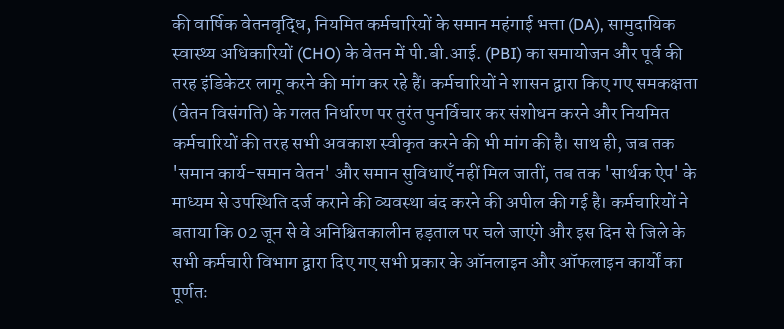की वार्षिक वेतनवृद्धि, नियमित कर्मचारियों के समान महंगाई भत्ता (DA), सामुदायिक स्वास्थ्य अधिकारियों (CHO) के वेतन में पी.बी.आई. (PBI) का समायोजन और पूर्व की तरह इंडिकेटर लागू करने की मांग कर रहे हैं। कर्मचारियों ने शासन द्वारा किए गए समकक्षता (वेतन विसंगति) के गलत निर्धारण पर तुरंत पुनर्विचार कर संशोधन करने और नियमित कर्मचारियों की तरह सभी अवकाश स्वीकृत करने की भी मांग की है। साथ ही, जब तक 'समान कार्य-समान वेतन' और समान सुविधाएँ नहीं मिल जातीं, तब तक 'सार्थक ऐप' के माध्यम से उपस्थिति दर्ज कराने की व्यवस्था बंद करने की अपील की गई है। कर्मचारियों ने बताया कि 02 जून से वे अनिश्चितकालीन हड़ताल पर चले जाएंगे और इस दिन से जिले के सभी कर्मचारी विभाग द्वारा दिए गए सभी प्रकार के ऑनलाइन और ऑफलाइन कार्यों का पूर्णतः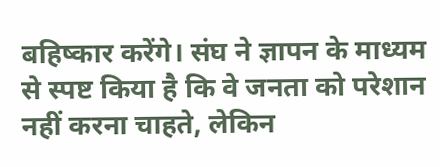बहिष्कार करेंगे। संघ ने ज्ञापन के माध्यम से स्पष्ट किया है कि वे जनता को परेशान नहीं करना चाहते, लेकिन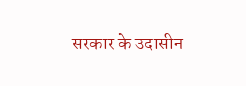सरकार के उदासीन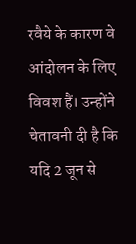रवैये के कारण वे आंदोलन के लिए विवश हैं। उन्होंने चेतावनी दी है कि यदि 2 जून से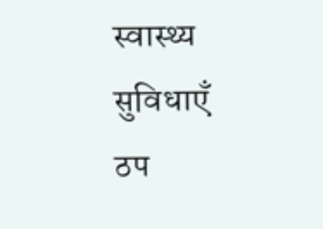स्वास्थ्य सुविधाएँ ठप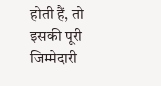होती हैं, तो इसकी पूरी जिम्मेदारी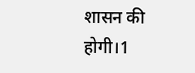शासन की होगी।1